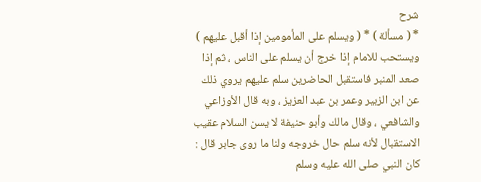شرح
* ( مسألة ) * ( ويسلم على المأمومين إذا أقبل عليهم ) ويستحب للامام إذا خرج أن يسلم على الناس ، ثم إذا صعد المنبر فاستقبل الحاضرين سلم عليهم يروي ذلك عن ابن الزبير وعمر بن عبد العزيز ، وبه قال الأوزاعي والشافعي ، وقال مالك وأبو حنيفة لا يسن السلام عقيب الاستقبال لأنه سلم حال خروجه ولنا ما روى جابر قال : كان النبي صلى الله عليه وسلم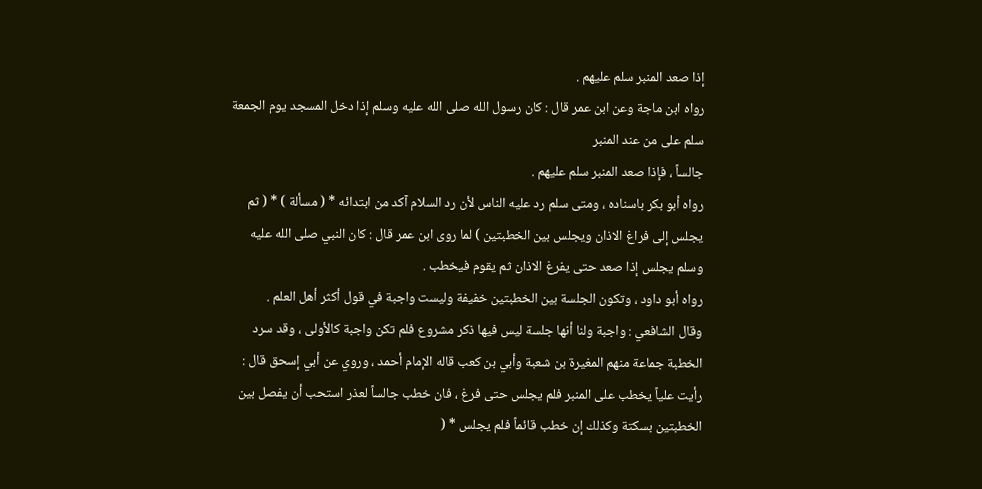إذا صعد المنبر سلم عليهم .
رواه ابن ماجة وعن ابن عمر قال : كان رسول الله صلى الله عليه وسلم إذا دخل المسجد يوم الجمعة سلم على من عند المنبر
جالساً ، فإذا صعد المنبر سلم عليهم .
رواه أبو بكر باسناده ، ومتى سلم رد عليه الناس لأن رد السلام آكد من ابتدائه * ( مسألة ) * ( ثم يجلس إلى فراغ الاذان ويجلس بين الخطبتين ) لما روى ابن عمر قال : كان النبي صلى الله عليه وسلم يجلس إذا صعد حتى يفرغ الاذان ثم يقوم فيخطب .
رواه أبو داود ، وتكون الجلسة بين الخطبتين خفيفة وليست واجبة في قول أكثر أهل العلم .
وقال الشافعي : واجبة ولنا أنها جلسة ليس فيها ذكر مشروع فلم تكن واجبة كالأولى ، وقد سرد الخطبة جماعة منهم المغيرة بن شعبة وأبي بن كعب قاله الإمام أحمد ، وروي عن أبي إسحق قال : رأيت علياً يخطب على المنبر فلم يجلس حتى فرغ ، فان خطب جالساً لعذر استحب أن يفصل بين الخطبتين بسكتة وكذلك إن خطب قائماً فلم يجلس * (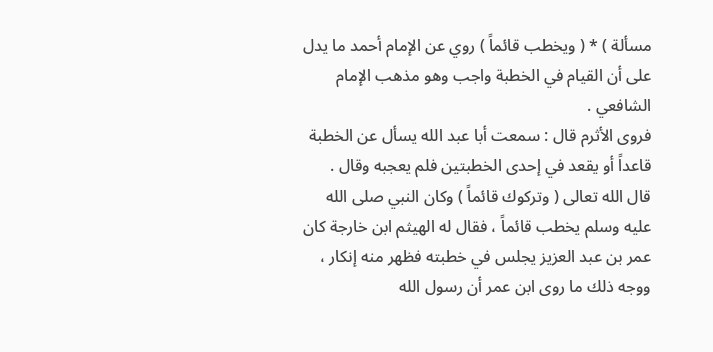مسألة ) * ( ويخطب قائماً ) روي عن الإمام أحمد ما يدل على أن القيام في الخطبة واجب وهو مذهب الإمام الشافعي .
فروى الأثرم قال : سمعت أبا عبد الله يسأل عن الخطبة قاعداً أو يقعد في إحدى الخطبتين فلم يعجبه وقال .
قال الله تعالى ( وتركوك قائماً ) وكان النبي صلى الله عليه وسلم يخطب قائماً ، فقال له الهيثم ابن خارجة كان عمر بن عبد العزيز يجلس في خطبته فظهر منه إنكار ، ووجه ذلك ما روى ابن عمر أن رسول الله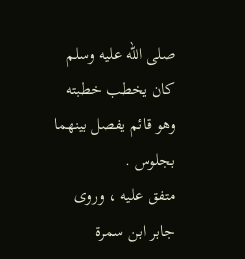صلى الله عليه وسلم كان يخطب خطبته وهو قائم يفصل بينهما بجلوس .
متفق عليه ، وروى جابر ابن سمرة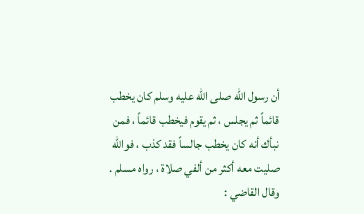أن رسول الله صلى الله عليه وسلم كان يخطب قائماً ثم يجلس ، ثم يقوم فيخطب قائماً ، فمن نبأك أنه كان يخطب جالساً فقد كذب ، فوالله صليت معه أكثر من ألفي صلاة ، رواه مسلم .
وقال القاضي :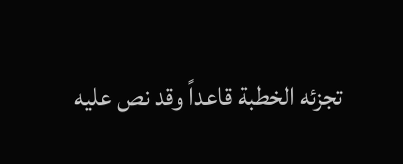تجزئه الخطبة قاعداً وقد نص عليه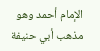الإمام أحمد وهو مذهب أبي حنيفة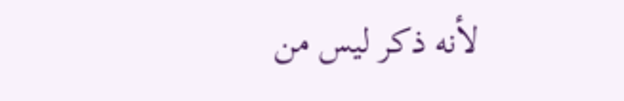لأنه ذكر ليس من